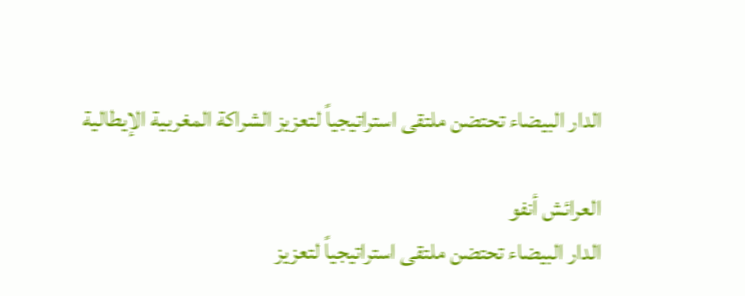الدار البيضاء تحتضن ملتقى استراتيجياً لتعزيز الشراكة المغربية الإيطالية

العرائش أنفو
الدار البيضاء تحتضن ملتقى استراتيجياً لتعزيز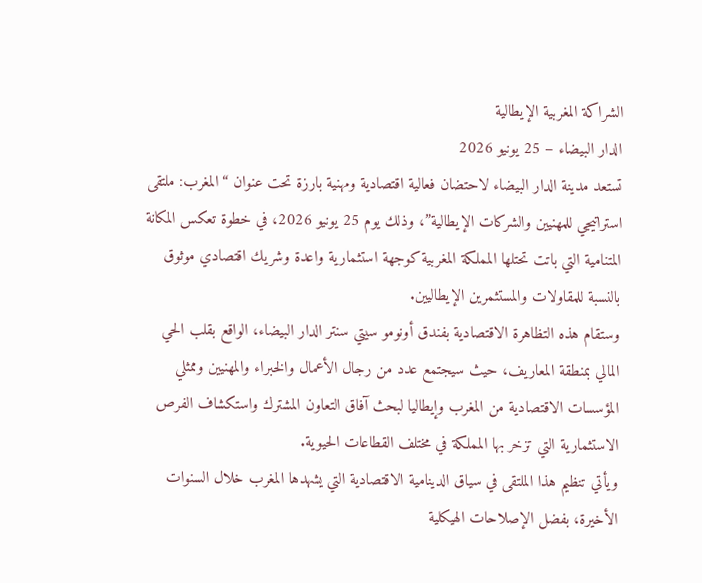الشراكة المغربية الإيطالية
الدار البيضاء – 25 يونيو 2026
تستعد مدينة الدار البيضاء لاحتضان فعالية اقتصادية ومهنية بارزة تحت عنوان “المغرب: ملتقى استراتيجي للمهنيين والشركات الإيطالية”، وذلك يوم 25 يونيو 2026، في خطوة تعكس المكانة المتنامية التي باتت تحتلها المملكة المغربية كوجهة استثمارية واعدة وشريك اقتصادي موثوق بالنسبة للمقاولات والمستثمرين الإيطاليين.
وستقام هذه التظاهرة الاقتصادية بفندق أونومو سيتي سنتر الدار البيضاء، الواقع بقلب الحي المالي بمنطقة المعاريف، حيث سيجتمع عدد من رجال الأعمال والخبراء والمهنيين وممثلي المؤسسات الاقتصادية من المغرب وإيطاليا لبحث آفاق التعاون المشترك واستكشاف الفرص الاستثمارية التي تزخر بها المملكة في مختلف القطاعات الحيوية.
ويأتي تنظيم هذا الملتقى في سياق الدينامية الاقتصادية التي يشهدها المغرب خلال السنوات الأخيرة، بفضل الإصلاحات الهيكلية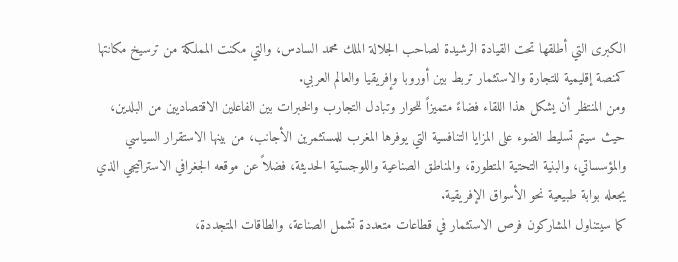الكبرى التي أطلقها تحت القيادة الرشيدة لصاحب الجلالة الملك محمد السادس، والتي مكنت المملكة من ترسيخ مكانتها كمنصة إقليمية للتجارة والاستثمار تربط بين أوروبا وإفريقيا والعالم العربي.
ومن المنتظر أن يشكل هذا اللقاء فضاءً متميزاً للحوار وتبادل التجارب والخبرات بين الفاعلين الاقتصاديين من البلدين، حيث سيتم تسليط الضوء على المزايا التنافسية التي يوفرها المغرب للمستثمرين الأجانب، من بينها الاستقرار السياسي والمؤسساتي، والبنية التحتية المتطورة، والمناطق الصناعية واللوجستية الحديثة، فضلاً عن موقعه الجغرافي الاستراتيجي الذي يجعله بوابة طبيعية نحو الأسواق الإفريقية.
كما سيتناول المشاركون فرص الاستثمار في قطاعات متعددة تشمل الصناعة، والطاقات المتجددة،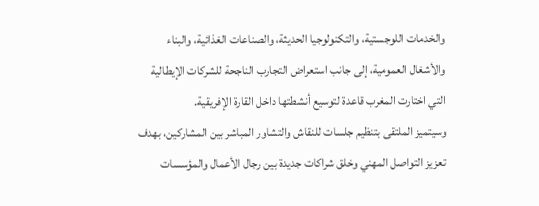والخدمات اللوجستية، والتكنولوجيا الحديثة، والصناعات الغذائية، والبناء والأشغال العمومية، إلى جانب استعراض التجارب الناجحة للشركات الإيطالية التي اختارت المغرب قاعدة لتوسيع أنشطتها داخل القارة الإفريقية.
وسيتميز الملتقى بتنظيم جلسات للنقاش والتشاور المباشر بين المشاركين، بهدف تعزيز التواصل المهني وخلق شراكات جديدة بين رجال الأعمال والمؤسسات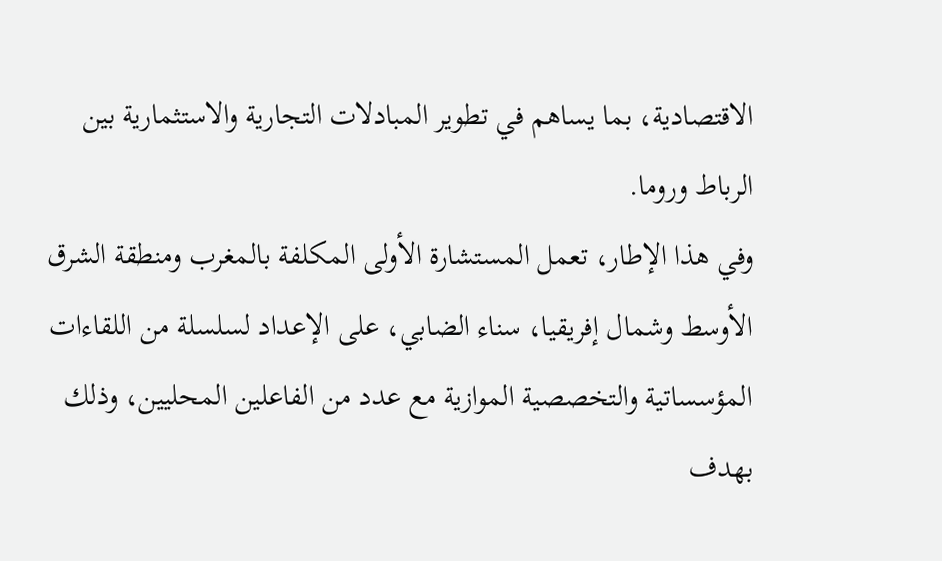الاقتصادية، بما يساهم في تطوير المبادلات التجارية والاستثمارية بين الرباط وروما.
وفي هذا الإطار، تعمل المستشارة الأولى المكلفة بالمغرب ومنطقة الشرق الأوسط وشمال إفريقيا، سناء الضابي، على الإعداد لسلسلة من اللقاءات المؤسساتية والتخصصية الموازية مع عدد من الفاعلين المحليين، وذلك بهدف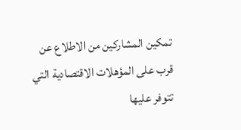تمكين المشاركين من الاطلاع عن قرب على المؤهلات الاقتصادية التي تتوفر عليها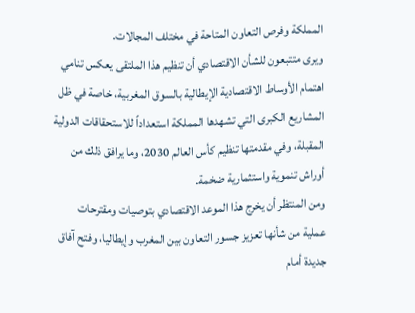المملكة وفرص التعاون المتاحة في مختلف المجالات.
ويرى متتبعون للشأن الاقتصادي أن تنظيم هذا الملتقى يعكس تنامي اهتمام الأوساط الاقتصادية الإيطالية بالسوق المغربية، خاصة في ظل المشاريع الكبرى التي تشهدها المملكة استعداداً للاستحقاقات الدولية المقبلة، وفي مقدمتها تنظيم كأس العالم 2030، وما يرافق ذلك من أوراش تنموية واستثمارية ضخمة.
ومن المنتظر أن يخرج هذا الموعد الاقتصادي بتوصيات ومقترحات عملية من شأنها تعزيز جسور التعاون بين المغرب وإيطاليا، وفتح آفاق جديدة أمام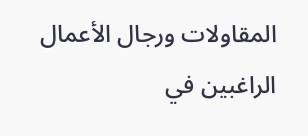المقاولات ورجال الأعمال الراغبين في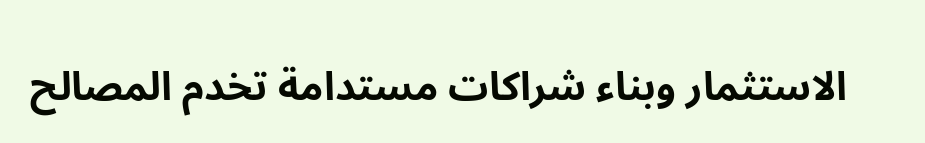الاستثمار وبناء شراكات مستدامة تخدم المصالح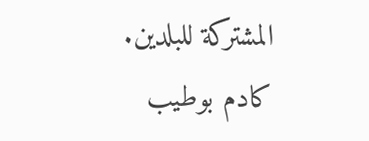المشتركة للبلدين.
كادم بوطيب